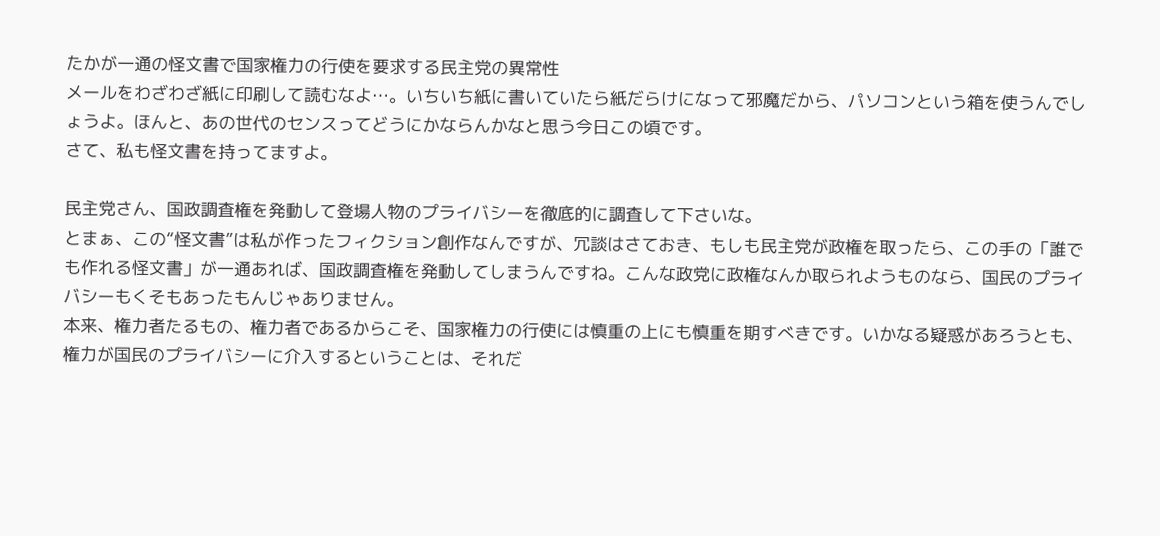たかが一通の怪文書で国家権力の行使を要求する民主党の異常性
メールをわざわざ紙に印刷して読むなよ…。いちいち紙に書いていたら紙だらけになって邪魔だから、パソコンという箱を使うんでしょうよ。ほんと、あの世代のセンスってどうにかならんかなと思う今日この頃です。
さて、私も怪文書を持ってますよ。

民主党さん、国政調査権を発動して登場人物のプライバシーを徹底的に調査して下さいな。
とまぁ、この“怪文書”は私が作ったフィクション創作なんですが、冗談はさておき、もしも民主党が政権を取ったら、この手の「誰でも作れる怪文書」が一通あれば、国政調査権を発動してしまうんですね。こんな政党に政権なんか取られようものなら、国民のプライバシーもくそもあったもんじゃありません。
本来、権力者たるもの、権力者であるからこそ、国家権力の行使には慎重の上にも慎重を期すべきです。いかなる疑惑があろうとも、権力が国民のプライバシーに介入するということは、それだ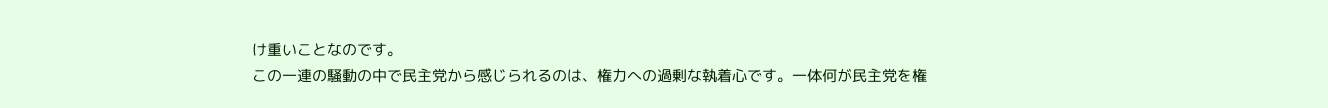け重いことなのです。
この一連の騒動の中で民主党から感じられるのは、権力への過剰な執着心です。一体何が民主党を権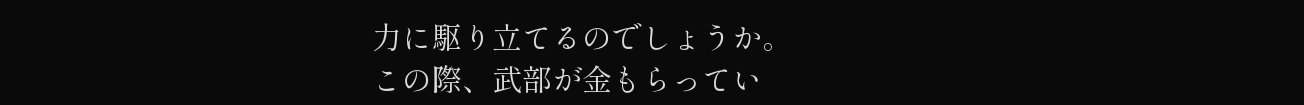力に駆り立てるのでしょうか。
この際、武部が金もらってい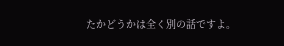たかどうかは全く別の話ですよ。